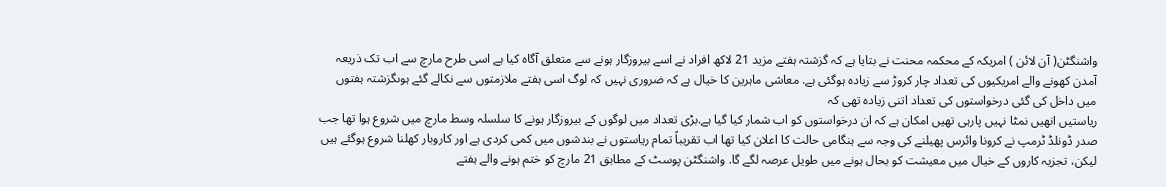واشنگٹن( آن لائن ) امریکہ کے محکمہ محنت نے بتایا ہے کہ گزشتہ ہفتے مزید 21 لاکھ افراد نے اسے بیروزگار ہونے سے متعلق آگاہ کیا ہے اسی طرح مارچ سے اب تک ذریعہ آمدن کھونے والے امریکیوں کی تعداد چار کروڑ سے زیادہ ہوگئی ہے. معاشی ماہرین کا خیال ہے کہ ضروری نہیں کہ لوگ اسی ہفتے ملازمتوں سے نکالے گئے ہوںگزشتہ ہفتوں میں داخل کی گئی درخواستوں کی تعداد اتنی زیادہ تھی کہ
ریاستیں انھیں نمٹا نہیں پارہی تھیں امکان ہے کہ ان درخواستوں کو اب شمار کیا گیا ہے.بڑی تعداد میں لوگوں کے بیروزگار ہونے کا سلسلہ وسط مارچ میں شروع ہوا تھا جب صدر ڈونلڈ ٹرمپ نے کرونا وائرس پھیلنے کی وجہ سے ہنگامی حالت کا اعلان کیا تھا اب تقریباً تمام ریاستوں نے بندشوں میں کمی کردی ہے اور کاروبار کھلنا شروع ہوگئے ہیں لیکن، تجزیہ کاروں کے خیال میں معیشت کو بحال ہونے میں طویل عرصہ لگے گا. واشنگٹن پوسٹ کے مطابق 21 مارچ کو ختم ہونے والے ہفتے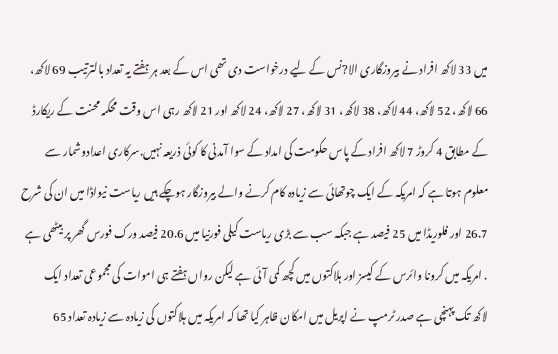میں 33 لاکھ افراد نے بیروزگاری الا?نس کے لیے درخواست دی تھی اس کے بعد ہر ہفتے یہ تعداد بالترتیب 69 لاکھ، 66 لاکھ، 52 لاکھ، 44 لاکھ، 38 لاکھ، 31 لاکھ، 27 لاکھ، 24 لاکھ اور 21 لاکھ رہی اس وقت محکمہ محنت کے ریکارڈ کے مطابق 4 کروڑ 7 لاکھ افراد کے پاس حکومت کی امداد کے سوا آمدنی کا کوئی ذریعہ نہیں.سرکاری اعدادوشمار سے معلوم ہوتا ہے کہ امریکہ کے ایک چوتھائی سے زیادہ کام کرنے والے بیروزگار ہوچکے ہیں ریاست نیواڈا میں ان کی شرح 26.7 اور فلوریڈا میں 25 فیصد ہے جبکہ سب سے بڑی ریاست کیلی فورنیا میں 20.6 فیصد ورک فورس گھر پر بیٹھی ہے . امریکہ میں کرونا وائرس کے کیسز اور ہلاکتوں میں کچھ کمی آئی ہے لیکن رواں ہفتے ہی اموات کی مجموعی تعداد ایک لاکھ تک پہنچی ہے صدر ٹرمپ نے اپریل میں امکان ظاہر کیا تھا کہ امریکہ میں ہلاکتوں کی زیادہ سے زیادہ تعداد 65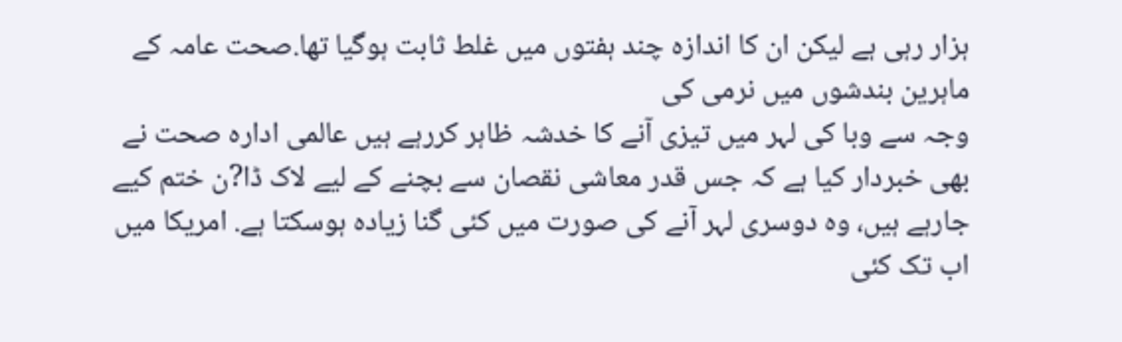ہزار رہی ہے لیکن ان کا اندازہ چند ہفتوں میں غلط ثابت ہوگیا تھا.صحت عامہ کے ماہرین بندشوں میں نرمی کی
وجہ سے وبا کی لہر میں تیزی آنے کا خدشہ ظاہر کررہے ہیں عالمی ادارہ صحت نے بھی خبردار کیا ہے کہ جس قدر معاشی نقصان سے بچنے کے لیے لاک ڈا?ن ختم کیے جارہے ہیں، وہ دوسری لہر آنے کی صورت میں کئی گنا زیادہ ہوسکتا ہے. امریکا میں اب تک کئی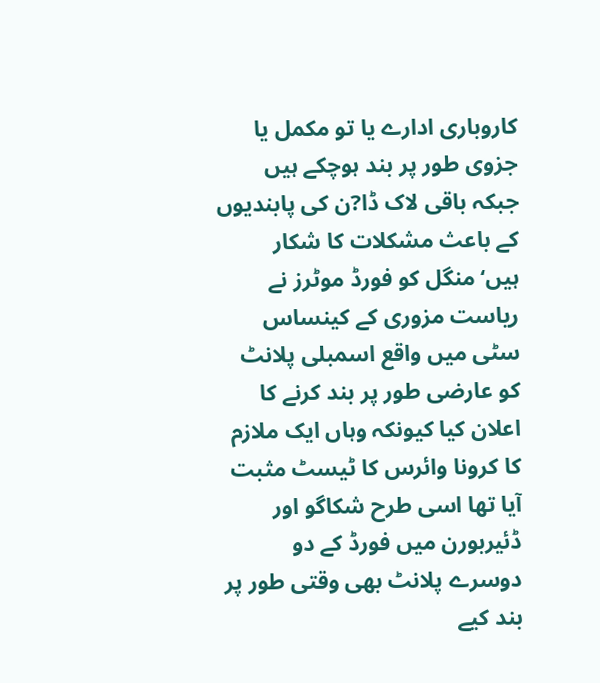کاروباری ادارے یا تو مکمل یا جزوی طور پر بند ہوچکے ہیں جبکہ باقی لاک ڈا?ن کی پابندیوں کے باعث مشکلات کا شکار ہیں‘منگل کو فورڈ موٹرز نے
ریاست مزوری کے کینساس سٹی میں واقع اسمبلی پلانٹ کو عارضی طور پر بند کرنے کا اعلان کیا کیونکہ وہاں ایک ملازم کا کرونا وائرس کا ٹیسٹ مثبت آیا تھا اسی طرح شکاگو اور ڈئیربورن میں فورڈ کے دو دوسرے پلانٹ بھی وقتی طور پر بند کیے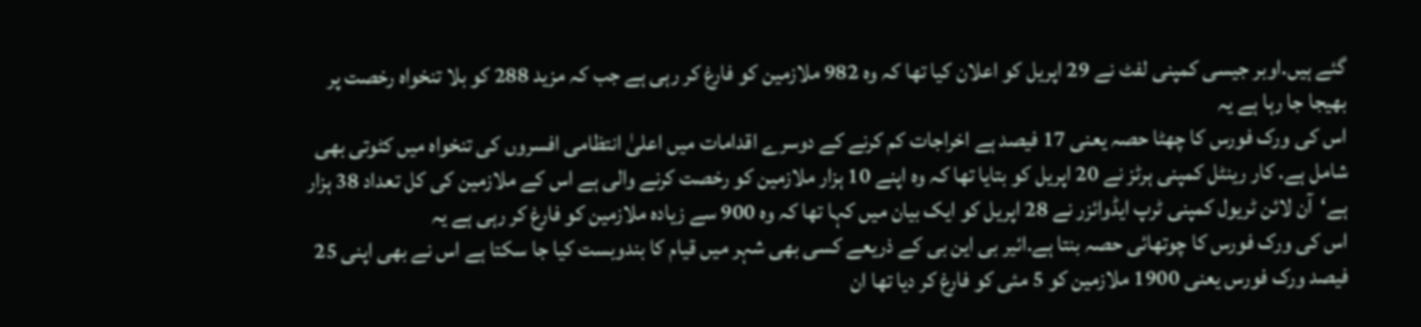گئے ہیں.اوبر جیسی کمپنی لفٹ نے 29 اپریل کو اعلان کیا تھا کہ وہ 982 ملازمین کو فارغ کر رہی ہے جب کہ مزید 288 کو بلا تنخواہ رخصت پر بھیجا جا رہا ہے یہ
اس کی ورک فورس کا چھٹا حصہ یعنی 17 فیصد ہے اخراجات کم کرنے کے دوسرے اقدامات میں اعلیٰ انتظامی افسروں کی تنخواہ میں کٹوتی بھی شامل ہے. کار رینٹل کمپنی ہرٹز نے 20 اپریل کو بتایا تھا کہ وہ اپنے 10 ہزار ملازمین کو رخصت کرنے والی ہے اس کے ملازمین کی کل تعداد 38 ہزار ہے‘آن لائن ٹریول کمپنی ٹرپ ایڈوائزر نے 28 اپریل کو ایک بیان میں کہا تھا کہ وہ 900 سے زیادہ ملازمین کو فارغ کر رہی ہے یہ
اس کی ورک فورس کا چوتھائی حصہ بنتا ہے.ائیر بی این بی کے ذریعے کسی بھی شہر میں قیام کا بندوبست کیا جا سکتا ہے اس نے بھی اپنی 25 فیصد ورک فورس یعنی 1900 ملازمین کو 5 مئی کو فارغ کر دیا تھا ان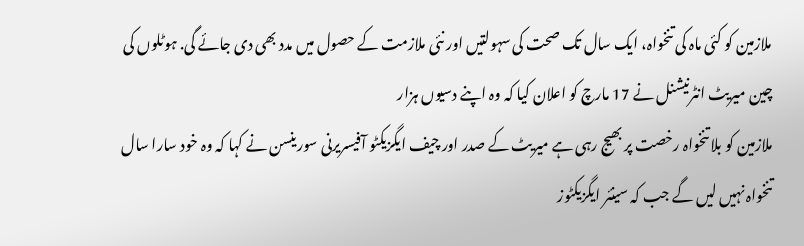ملازمین کو کئی ماہ کی تنخواہ، ایک سال تک صحت کی سہولتیں اور نئی ملازمت کے حصول میں مدد بھی دی جائے گی. ہوٹلوں کی چین میریٹ انٹرنیشنل نے 17 مارچ کو اعلان کیا کہ وہ اپنے دسیوں ہزار
ملازمین کو بلا تنخواہ رخصت پر بھیج رہی ہے میریٹ کے صدر اور چیف ایگزیکٹو آفیسریرنی سورینسن نے کہا کہ وہ خود سارا سال تنخواہ نہیں لیں گے جب کہ سینئر ایگزیکٹوز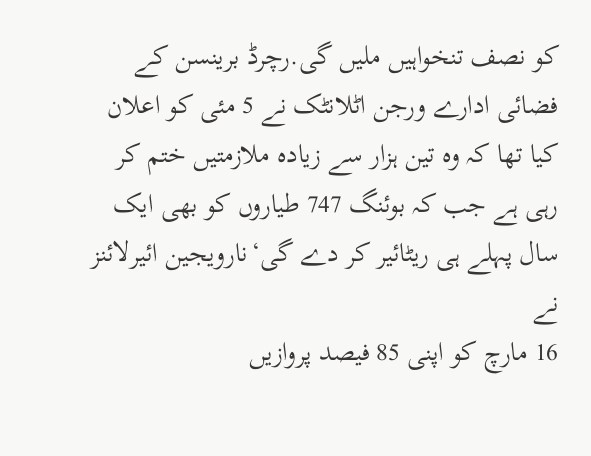کو نصف تنخواہیں ملیں گی.رچرڈ برینسن کے فضائی ادارے ورجن اٹلانٹک نے 5 مئی کو اعلان کیا تھا کہ وہ تین ہزار سے زیادہ ملازمتیں ختم کر رہی ہے جب کہ بوئنگ 747 طیاروں کو بھی ایک سال پہلے ہی ریٹائیر کر دے گی‘نارویجین ائیرلائنز نے
16 مارچ کو اپنی 85 فیصد پروازیں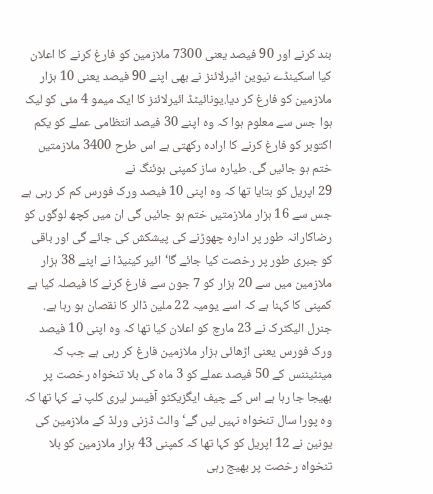بند کرنے اور 90 فیصد یعنی 7300 ملازمین کو فارغ کرنے کا اعلان کیا اسکینڈے نیوین ائیرلائنز نے بھی اپنے 90 فیصد یعنی 10 ہزار ملازمین کو فارغ کر دیا.یونائیٹڈ ائیرلائنز کا ایک میمو 4 مئی کو لیک ہوا جس سے معلوم ہوا کہ وہ اپنے 30 فیصد انتظامی عملے کو یکم اکتوبر کو فارغ کرنے کا ارادہ رکھتی ہے اس طرح 3400 ملازمتیں ختم ہو جائیں گی. طیارہ ساز کمپنی بوئنگ نے
29 اپریل کو بتایا تھا کہ وہ اپنی 10 فیصد ورک فورس کم کر رہی ہے جس سے 16 ہزار ملازمتیں ختم ہو جائیں گی ان میں کچھ لوگوں کو رضاکارانہ طور پر ادارہ چھوڑنے کی پیشکش کی جائے گی اور باقی کو جبری طور پر رخصت کیا جائے گا‘ائیر کینیڈا نے اپنے 38 ہزار ملازمین میں سے 20 ہزار کو 7 جون سے فارغ کرنے کا فیصلہ کیا ہے کمپنی کا کہنا ہے کہ اسے یومیہ 22 ملین ڈالر کا نقصان ہو رہا ہے.
جنرل الیکٹرک نے 23 مارچ کو اعلان کیا تھا کہ وہ اپنی 10 فیصد ورک فورس یعنی اڑھائی ہزار ملازمین فارغ کر رہی ہے جب کہ مینٹیننس کے 50 فیصد عملے کو 3 ماہ کی بلا تنخواہ رخصت پر بھیجا جا رہا ہے اس کے چیف ایگزیکٹو آفیسر لیری کلپ نے کہا تھا کہ وہ پورا سال تنخواہ نہیں لیں گے‘والٹ ڈزنی ورلڈ کے ملازمین کی یونین نے 12 اپریل کو کہا تھا کہ کمپنی 43 ہزار ملازمین کو بلا تنخواہ رخصت پر بھیج رہی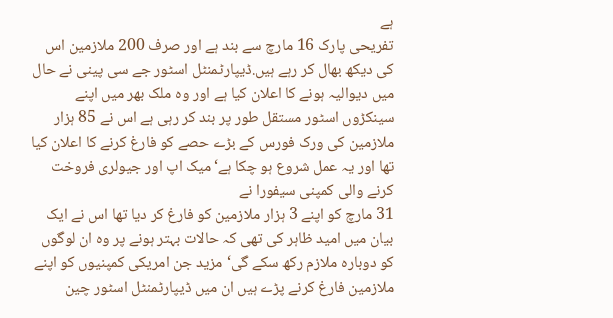ہے
تفریحی پارک 16 مارچ سے بند ہے اور صرف 200 ملازمین اس کی دیکھ بھال کر رہے ہیں.ڈیپارٹمنٹل اسٹور جے سی پینی نے حال میں دیوالیہ ہونے کا اعلان کیا ہے اور وہ ملک بھر میں اپنے سینکڑوں اسٹور مستقل طور پر بند کر رہی ہے اس نے 85 ہزار ملازمین کی ورک فورس کے بڑے حصے کو فارغ کرنے کا اعلان کیا تھا اور یہ عمل شروع ہو چکا ہے‘میک اپ اور جیولری فروخت کرنے والی کمپنی سیفورا نے
31 مارچ کو اپنے 3 ہزار ملازمین کو فارغ کر دیا تھا اس نے ایک بیان میں امید ظاہر کی تھی کہ حالات بہتر ہونے پر وہ ان لوگوں کو دوبارہ ملازم رکھ سکے گی‘مزید جن امریکی کمپنیوں کو اپنے ملازمین فارغ کرنے پڑے ہیں ان میں ڈیپارٹمنٹل اسٹور چین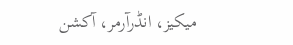میکیز، انڈرآرمر، آکشن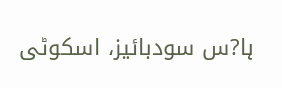ہا?س سودبائیز، اسکوٹی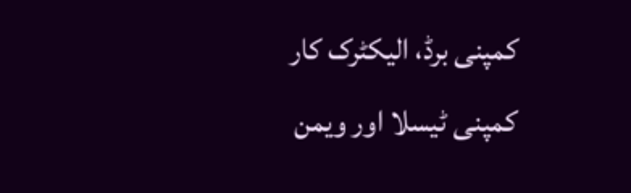کمپنی برڈ، الیکٹرک کار کمپنی ٹیسلا اور ویمن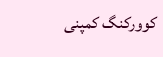کوورکنگ کمپنی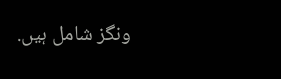ونگز شامل ہیں.